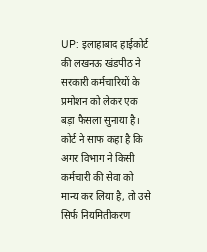UP: इलाहाबाद हाईकोर्ट की लखनऊ खंडपीठ ने सरकारी कर्मचारियों के प्रमोशन को लेकर एक बड़ा फैसला सुनाया है। कोर्ट ने साफ कहा है कि अगर विभाग ने किसी कर्मचारी की सेवा को मान्य कर लिया है, तो उसे सिर्फ नियमितीकरण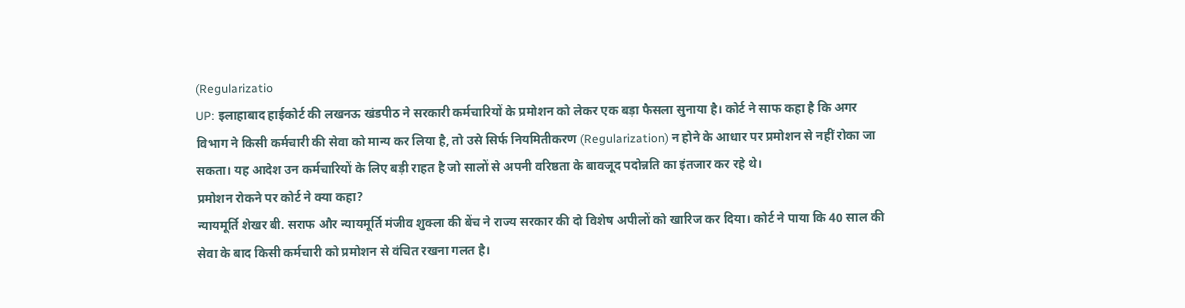(Regularizatio
UP: इलाहाबाद हाईकोर्ट की लखनऊ खंडपीठ ने सरकारी कर्मचारियों के प्रमोशन को लेकर एक बड़ा फैसला सुनाया है। कोर्ट ने साफ कहा है कि अगर विभाग ने किसी कर्मचारी की सेवा को मान्य कर लिया है, तो उसे सिर्फ नियमितीकरण (Regularization) न होने के आधार पर प्रमोशन से नहीं रोका जा सकता। यह आदेश उन कर्मचारियों के लिए बड़ी राहत है जो सालों से अपनी वरिष्ठता के बावजूद पदोन्नति का इंतजार कर रहे थे।
प्रमोशन रोकने पर कोर्ट ने क्या कहा?
न्यायमूर्ति शेखर बी. सराफ और न्यायमूर्ति मंजीव शुक्ला की बेंच ने राज्य सरकार की दो विशेष अपीलों को खारिज कर दिया। कोर्ट ने पाया कि 40 साल की सेवा के बाद किसी कर्मचारी को प्रमोशन से वंचित रखना गलत है।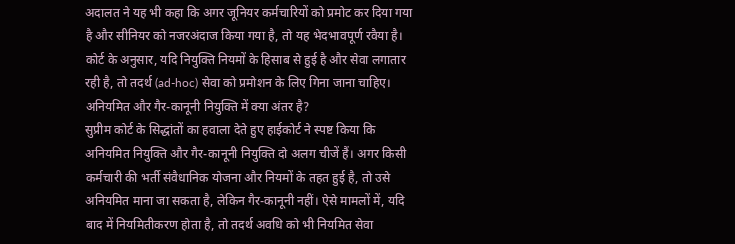अदालत ने यह भी कहा कि अगर जूनियर कर्मचारियों को प्रमोट कर दिया गया है और सीनियर को नजरअंदाज किया गया है, तो यह भेदभावपूर्ण रवैया है। कोर्ट के अनुसार, यदि नियुक्ति नियमों के हिसाब से हुई है और सेवा लगातार रही है, तो तदर्थ (ad-hoc) सेवा को प्रमोशन के लिए गिना जाना चाहिए।
अनियमित और गैर-कानूनी नियुक्ति में क्या अंतर है?
सुप्रीम कोर्ट के सिद्धांतों का हवाला देते हुए हाईकोर्ट ने स्पष्ट किया कि अनियमित नियुक्ति और गैर-कानूनी नियुक्ति दो अलग चीजें हैं। अगर किसी कर्मचारी की भर्ती संवैधानिक योजना और नियमों के तहत हुई है, तो उसे अनियमित माना जा सकता है, लेकिन गैर-कानूनी नहीं। ऐसे मामलों में, यदि बाद में नियमितीकरण होता है, तो तदर्थ अवधि को भी नियमित सेवा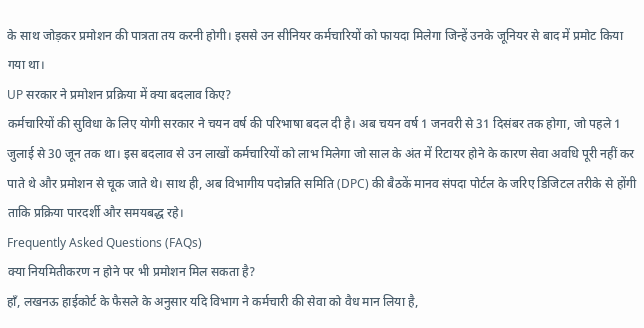के साथ जोड़कर प्रमोशन की पात्रता तय करनी होगी। इससे उन सीनियर कर्मचारियों को फायदा मिलेगा जिन्हें उनके जूनियर से बाद में प्रमोट किया गया था।
UP सरकार ने प्रमोशन प्रक्रिया में क्या बदलाव किए?
कर्मचारियों की सुविधा के लिए योगी सरकार ने चयन वर्ष की परिभाषा बदल दी है। अब चयन वर्ष 1 जनवरी से 31 दिसंबर तक होगा, जो पहले 1 जुलाई से 30 जून तक था। इस बदलाव से उन लाखों कर्मचारियों को लाभ मिलेगा जो साल के अंत में रिटायर होने के कारण सेवा अवधि पूरी नहीं कर पाते थे और प्रमोशन से चूक जाते थे। साथ ही, अब विभागीय पदोन्नति समिति (DPC) की बैठकें मानव संपदा पोर्टल के जरिए डिजिटल तरीके से होंगी ताकि प्रक्रिया पारदर्शी और समयबद्ध रहे।
Frequently Asked Questions (FAQs)
क्या नियमितीकरण न होने पर भी प्रमोशन मिल सकता है?
हाँ, लखनऊ हाईकोर्ट के फैसले के अनुसार यदि विभाग ने कर्मचारी की सेवा को वैध मान लिया है,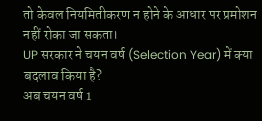तो केवल नियमितीकरण न होने के आधार पर प्रमोशन नहीं रोका जा सकता।
UP सरकार ने चयन वर्ष (Selection Year) में क्या बदलाव किया है?
अब चयन वर्ष 1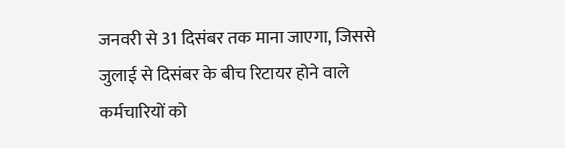जनवरी से 31 दिसंबर तक माना जाएगा, जिससे जुलाई से दिसंबर के बीच रिटायर होने वाले कर्मचारियों को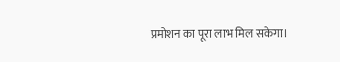प्रमोशन का पूरा लाभ मिल सकेगा।